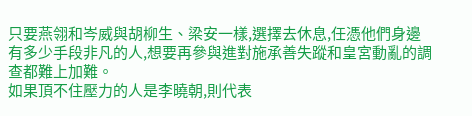只要燕翎和岑威與胡柳生、梁安一樣,選擇去休息,任憑他們身邊有多少手段非凡的人,想要再參與進對施承善失蹤和皇宮動亂的調查都難上加難。
如果頂不住壓力的人是李曉朝,則代表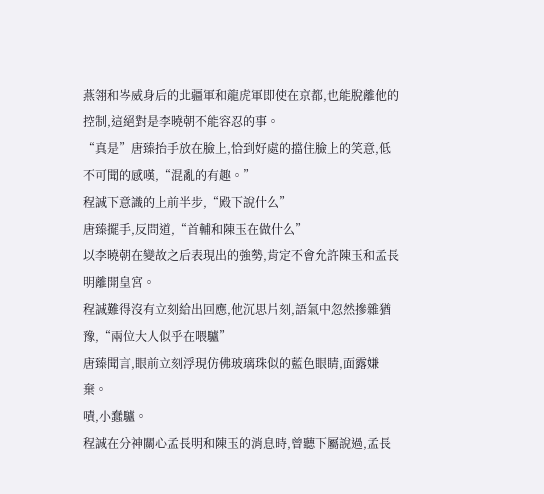燕翎和岑威身后的北疆軍和龍虎軍即使在京都,也能脫離他的控制,這絕對是李曉朝不能容忍的事。
“真是”唐臻抬手放在臉上,恰到好處的擋住臉上的笑意,低不可聞的感嘆,“混亂的有趣。”
程誠下意識的上前半步,“殿下說什么”
唐臻擺手,反問道,“首輔和陳玉在做什么”
以李曉朝在變故之后表現出的強勢,肯定不會允許陳玉和孟長明離開皇宮。
程誠難得沒有立刻給出回應,他沉思片刻,語氣中忽然摻雜猶豫,“兩位大人似乎在喂驢”
唐臻聞言,眼前立刻浮現仿佛玻璃珠似的藍色眼睛,面露嫌棄。
嘖,小蠢驢。
程誠在分神關心孟長明和陳玉的消息時,曾聽下屬說過,孟長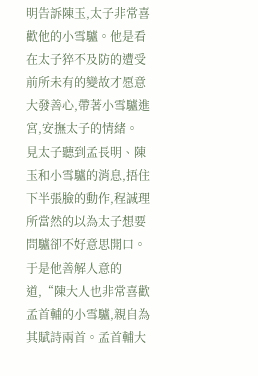明告訴陳玉,太子非常喜歡他的小雪驢。他是看在太子猝不及防的遭受前所未有的變故才愿意大發善心,帶著小雪驢進宮,安撫太子的情緒。
見太子聽到孟長明、陳玉和小雪驢的消息,捂住下半張臉的動作,程誠理所當然的以為太子想要問驢卻不好意思開口。
于是他善解人意的道,“陳大人也非常喜歡孟首輔的小雪驢,親自為其賦詩兩首。孟首輔大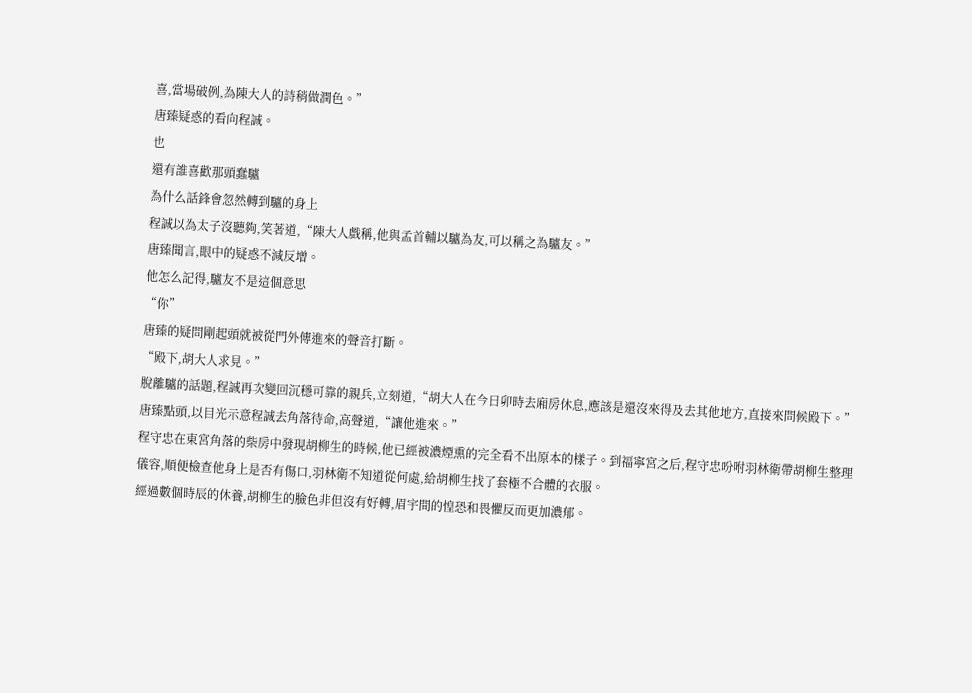喜,當場破例,為陳大人的詩稍做潤色。”
唐臻疑惑的看向程誠。
也
還有誰喜歡那頭蠢驢
為什么話鋒會忽然轉到驢的身上
程誠以為太子沒聽夠,笑著道,“陳大人戲稱,他與孟首輔以驢為友,可以稱之為驢友。”
唐臻聞言,眼中的疑惑不減反增。
他怎么記得,驢友不是這個意思
“你”
唐臻的疑問剛起頭就被從門外傳進來的聲音打斷。
“殿下,胡大人求見。”
脫離驢的話題,程誠再次變回沉穩可靠的親兵,立刻道,“胡大人在今日卯時去廂房休息,應該是還沒來得及去其他地方,直接來問候殿下。”
唐臻點頭,以目光示意程誠去角落待命,高聲道,“讓他進來。”
程守忠在東宮角落的柴房中發現胡柳生的時候,他已經被濃煙熏的完全看不出原本的樣子。到福寧宮之后,程守忠吩咐羽林衛帶胡柳生整理儀容,順便檢查他身上是否有傷口,羽林衛不知道從何處,給胡柳生找了套極不合體的衣服。
經過數個時辰的休養,胡柳生的臉色非但沒有好轉,眉宇間的惶恐和畏懼反而更加濃郁。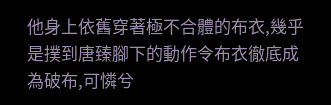他身上依舊穿著極不合體的布衣,幾乎是撲到唐臻腳下的動作令布衣徹底成為破布,可憐兮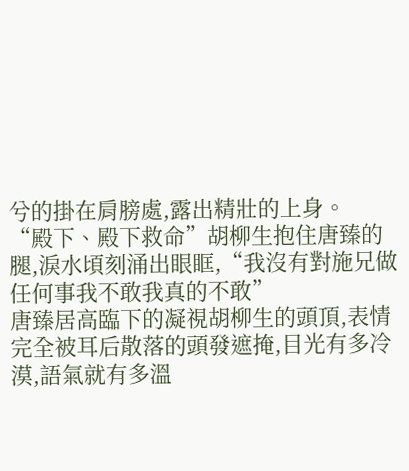兮的掛在肩膀處,露出精壯的上身。
“殿下、殿下救命”胡柳生抱住唐臻的腿,淚水頃刻涌出眼眶,“我沒有對施兄做任何事我不敢我真的不敢”
唐臻居高臨下的凝視胡柳生的頭頂,表情完全被耳后散落的頭發遮掩,目光有多冷漠,語氣就有多溫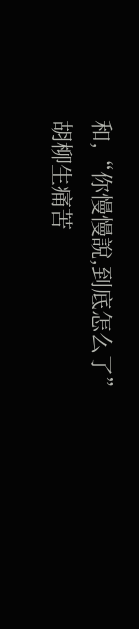和,“你慢慢說,到底怎么了”
胡柳生痛苦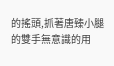的搖頭,抓著唐臻小腿的雙手無意識的用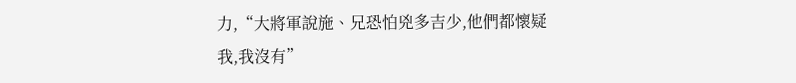力,“大將軍說施、兄恐怕兇多吉少,他們都懷疑我,我沒有”